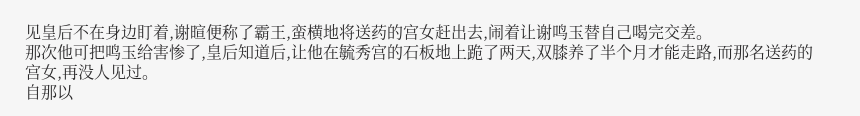见皇后不在身边盯着,谢暄便称了霸王,蛮横地将送药的宫女赶出去,闹着让谢鸣玉替自己喝完交差。
那次他可把鸣玉给害惨了,皇后知道后,让他在毓秀宫的石板地上跪了两天,双膝养了半个月才能走路,而那名送药的宫女,再没人见过。
自那以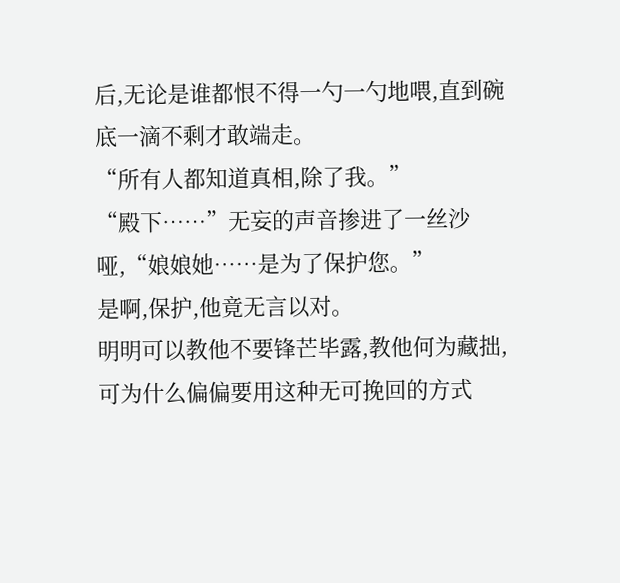后,无论是谁都恨不得一勺一勺地喂,直到碗底一滴不剩才敢端走。
“所有人都知道真相,除了我。”
“殿下……”无妄的声音掺进了一丝沙哑,“娘娘她……是为了保护您。”
是啊,保护,他竟无言以对。
明明可以教他不要锋芒毕露,教他何为藏拙,可为什么偏偏要用这种无可挽回的方式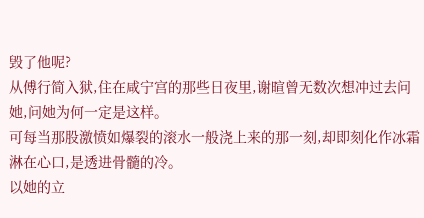毁了他呢?
从傅行简入狱,住在咸宁宫的那些日夜里,谢暄曾无数次想冲过去问她,问她为何一定是这样。
可每当那股激愤如爆裂的滚水一般浇上来的那一刻,却即刻化作冰霜淋在心口,是透进骨髓的冷。
以她的立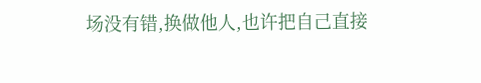场没有错,换做他人,也许把自己直接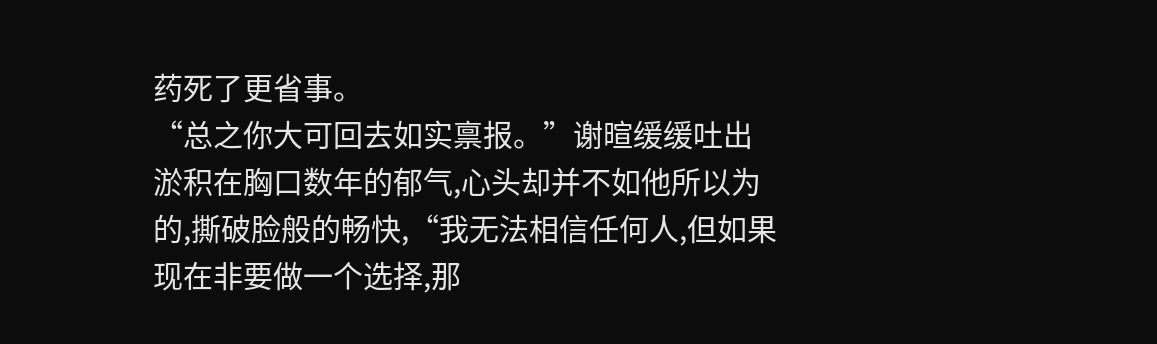药死了更省事。
“总之你大可回去如实禀报。”谢暄缓缓吐出淤积在胸口数年的郁气,心头却并不如他所以为的,撕破脸般的畅快,“我无法相信任何人,但如果现在非要做一个选择,那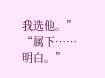我选他。”
“属下……明白。”